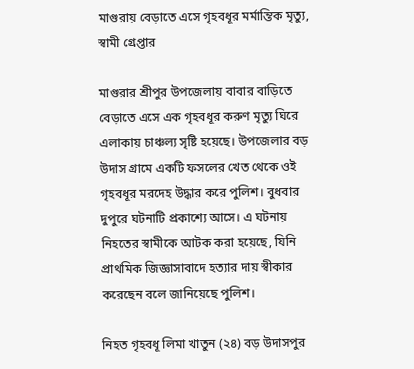মাগুরায় বেড়াতে এসে গৃহবধূর মর্মান্তিক মৃত্যু, স্বামী গ্রেপ্তার

মাগুরার শ্রীপুর উপজেলায় বাবার বাড়িতে বেড়াতে এসে এক গৃহবধূর করুণ মৃত্যু ঘিরে এলাকায় চাঞ্চল্য সৃষ্টি হয়েছে। উপজেলার বড় উদাস গ্রামে একটি ফসলের খেত থেকে ওই গৃহবধূর মরদেহ উদ্ধার করে পুলিশ। বুধবার দুপুরে ঘটনাটি প্রকাশ্যে আসে। এ ঘটনায় নিহতের স্বামীকে আটক করা হয়েছে, যিনি প্রাথমিক জিজ্ঞাসাবাদে হত্যার দায় স্বীকার করেছেন বলে জানিয়েছে পুলিশ।

নিহত গৃহবধূ লিমা খাতুন (২৪) বড় উদাসপুর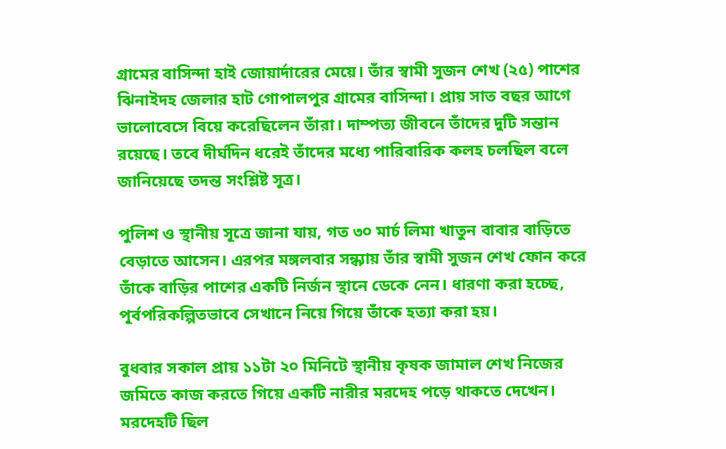গ্রামের বাসিন্দা হাই জোয়ার্দারের মেয়ে। তাঁর স্বামী সুজন শেখ (২৫) পাশের ঝিনাইদহ জেলার হাট গোপালপুর গ্রামের বাসিন্দা। প্রায় সাত বছর আগে ভালোবেসে বিয়ে করেছিলেন তাঁরা। দাম্পত্য জীবনে তাঁদের দুটি সন্তান রয়েছে। তবে দীর্ঘদিন ধরেই তাঁদের মধ্যে পারিবারিক কলহ চলছিল বলে জানিয়েছে তদন্ত সংশ্লিষ্ট সূত্র।

পুলিশ ও স্থানীয় সূত্রে জানা যায়, গত ৩০ মার্চ লিমা খাতুন বাবার বাড়িতে বেড়াতে আসেন। এরপর মঙ্গলবার সন্ধ্যায় তাঁর স্বামী সুজন শেখ ফোন করে তাঁকে বাড়ির পাশের একটি নির্জন স্থানে ডেকে নেন। ধারণা করা হচ্ছে, পূর্বপরিকল্পিতভাবে সেখানে নিয়ে গিয়ে তাঁকে হত্যা করা হয়।

বুধবার সকাল প্রায় ১১টা ২০ মিনিটে স্থানীয় কৃষক জামাল শেখ নিজের জমিতে কাজ করতে গিয়ে একটি নারীর মরদেহ পড়ে থাকতে দেখেন। মরদেহটি ছিল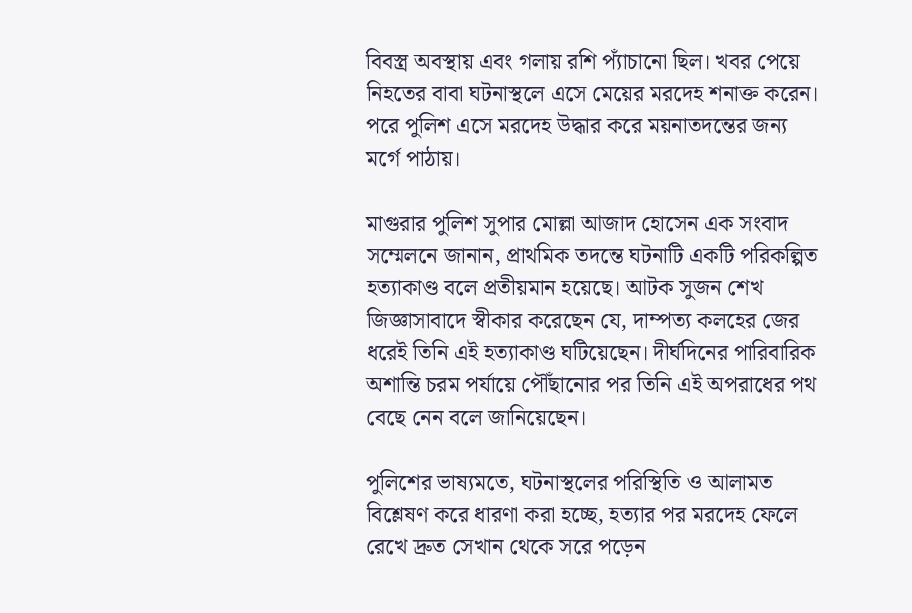বিবস্ত্র অবস্থায় এবং গলায় রশি প্যাঁচানো ছিল। খবর পেয়ে নিহতের বাবা ঘটনাস্থলে এসে মেয়ের মরদেহ শনাক্ত করেন। পরে পুলিশ এসে মরদেহ উদ্ধার করে ময়নাতদন্তের জন্য মর্গে পাঠায়।

মাগুরার পুলিশ সুপার মোল্লা আজাদ হোসেন এক সংবাদ সম্মেলনে জানান, প্রাথমিক তদন্তে ঘটনাটি একটি পরিকল্পিত হত্যাকাণ্ড বলে প্রতীয়মান হয়েছে। আটক সুজন শেখ জিজ্ঞাসাবাদে স্বীকার করেছেন যে, দাম্পত্য কলহের জের ধরেই তিনি এই হত্যাকাণ্ড ঘটিয়েছেন। দীর্ঘদিনের পারিবারিক অশান্তি চরম পর্যায়ে পৌঁছানোর পর তিনি এই অপরাধের পথ বেছে নেন বলে জানিয়েছেন।

পুলিশের ভাষ্যমতে, ঘটনাস্থলের পরিস্থিতি ও আলামত বিশ্লেষণ করে ধারণা করা হচ্ছে, হত্যার পর মরদেহ ফেলে রেখে দ্রুত সেখান থেকে সরে পড়েন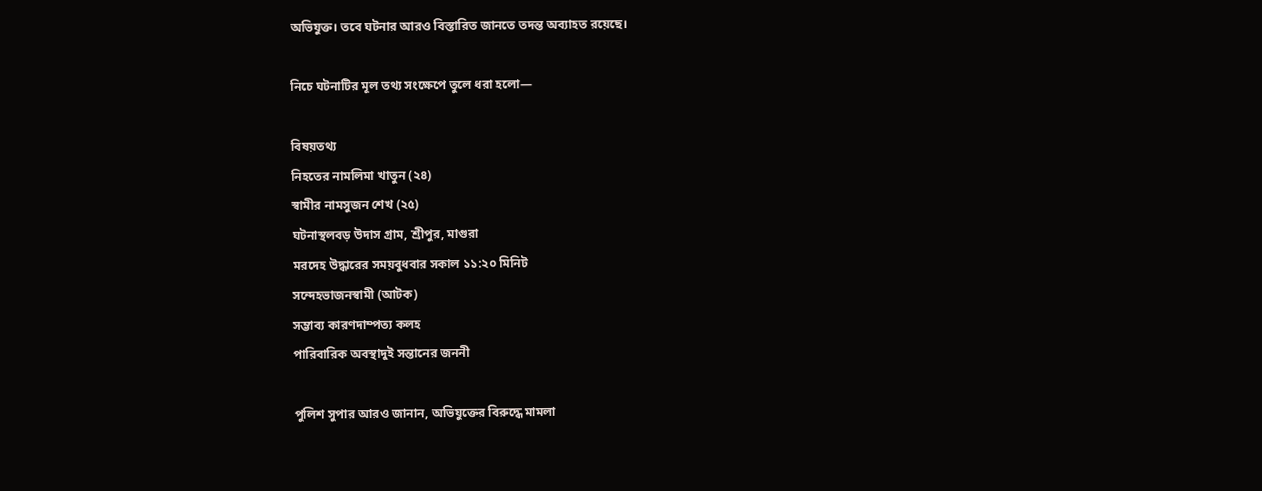অভিযুক্ত। তবে ঘটনার আরও বিস্তারিত জানতে তদন্ত অব্যাহত রয়েছে।

নিচে ঘটনাটির মূল তথ্য সংক্ষেপে তুলে ধরা হলো—

বিষয়তথ্য
নিহতের নামলিমা খাতুন (২৪)
স্বামীর নামসুজন শেখ (২৫)
ঘটনাস্থলবড় উদাস গ্রাম, শ্রীপুর, মাগুরা
মরদেহ উদ্ধারের সময়বুধবার সকাল ১১:২০ মিনিট
সন্দেহভাজনস্বামী (আটক)
সম্ভাব্য কারণদাম্পত্য কলহ
পারিবারিক অবস্থাদুই সন্তানের জননী

পুলিশ সুপার আরও জানান, অভিযুক্তের বিরুদ্ধে মামলা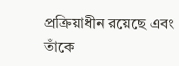প্রক্রিয়াধীন রয়েছে এবং তাঁকে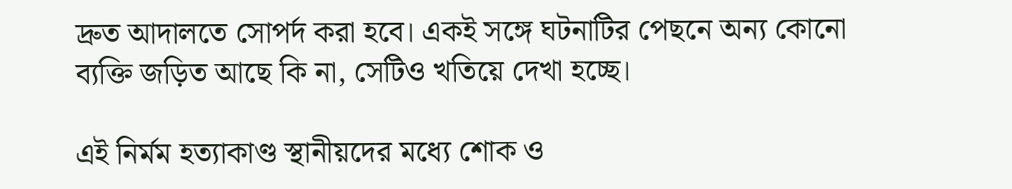দ্রুত আদালতে সোপর্দ করা হবে। একই সঙ্গে ঘটনাটির পেছনে অন্য কোনো ব্যক্তি জড়িত আছে কি না, সেটিও খতিয়ে দেখা হচ্ছে।

এই নির্মম হত্যাকাণ্ড স্থানীয়দের মধ্যে শোক ও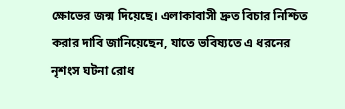ক্ষোভের জন্ম দিয়েছে। এলাকাবাসী দ্রুত বিচার নিশ্চিত করার দাবি জানিয়েছেন, যাতে ভবিষ্যতে এ ধরনের নৃশংস ঘটনা রোধ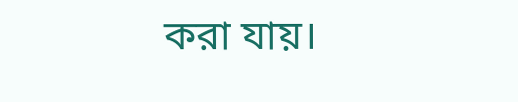করা যায়।